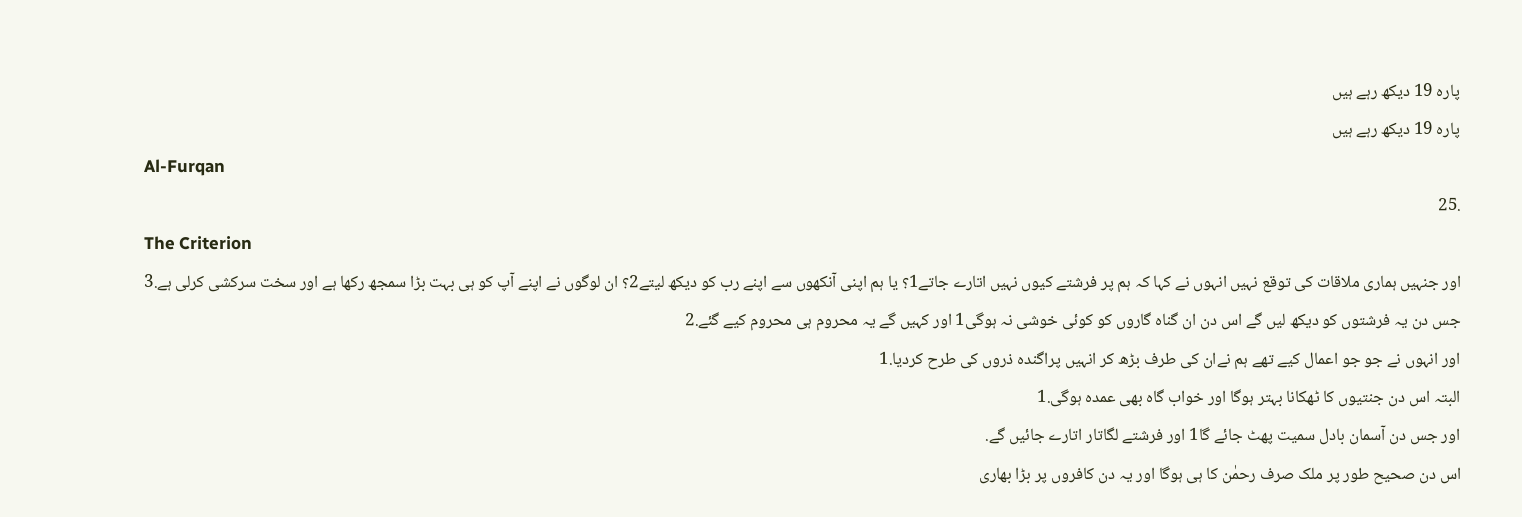پارہ 19 دیکھ رہے ہیں
پارہ 19 دیکھ رہے ہیں
Al-Furqan
.25
The Criterion
اور جنہیں ہماری ملاقات کی توقع نہیں انہوں نے کہا کہ ہم پر فرشتے کیوں نہیں اتارے جاتے1؟ یا ہم اپنی آنکھوں سے اپنے رب کو دیکھ لیتے2؟ ان لوگوں نے اپنے آپ کو ہی بہت بڑا سمجھ رکھا ہے اور سخت سرکشی کرلی ہے.3
جس دن یہ فرشتوں کو دیکھ لیں گے اس دن ان گناه گاروں کو کوئی خوشی نہ ہوگی1 اور کہیں گے یہ محروم ہی محروم کیے گئے.2
اور انہوں نے جو جو اعمال کیے تھے ہم نےان کی طرف بڑھ کر انہیں پراگنده ذروں کی طرح کردیا.1
البتہ اس دن جنتیوں کا ٹھکانا بہتر ہوگا اور خواب گاه بھی عمده ہوگی.1
اور جس دن آسمان بادل سمیت پھٹ جائے گا1 اور فرشتے لگاتار اتارے جائیں گے.
اس دن صحیح طور پر ملک صرف رحمٰن کا ہی ہوگا اور یہ دن کافروں پر بڑا بھاری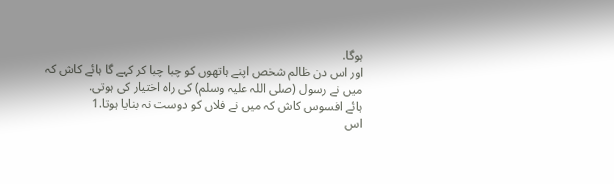ہوگا.
اور اس دن ظالم شخص اپنے ہاتھوں کو چبا چبا کر کہے گا ہائے کاش کہ میں نے رسول (صلی اللہ علیہ وسلم) کی راه اختیار کی ہوتی.
ہائے افسوس کاش کہ میں نے فلاں کو دوست نہ بنایا ہوتا.1
اس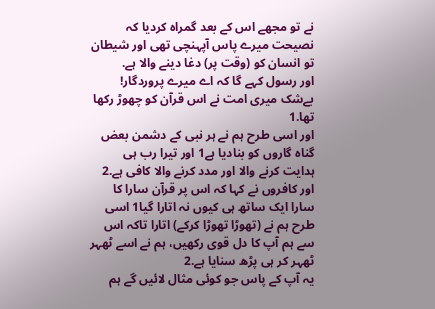نے تو مجھے اس کے بعد گمراه کردیا کہ نصیحت میرے پاس آپہنچی تھی اور شیطان تو انسان کو (وقت پر) دغا دینے والا ہے.
اور رسول کہے گا کہ اے میرے پروردگار! بےشک میری امت نے اس قرآن کو چھوڑ رکھا تھا.1
اور اسی طرح ہم نے ہر نبی کے دشمن بعض گناه گاروں کو بنادیا ہے1 اور تیرا رب ہی ہدایت کرنے والا اور مدد کرنے والا کافی ہے.2
اور کافروں نے کہا کہ اس پر قرآن سارا کا سارا ایک ساتھ ہی کیوں نہ اتارا گیا1 اسی طرح ہم نے (تھوڑا تھوڑا کرکے) اتارا تاکہ اس سے ہم آپ کا دل قوی رکھیں، ہم نے اسے ٹھہر ٹھہر کر ہی پڑھ سنایا ہے.2
یہ آپ کے پاس جو کوئی مثال لائیں گے ہم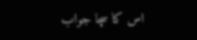اس کا سچا جواب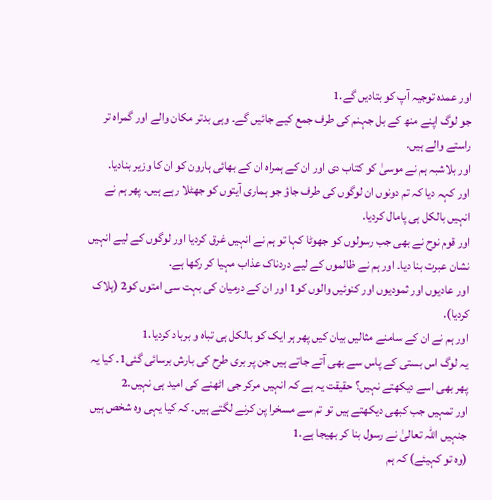اور عمده توجیہ آپ کو بتادیں گے.1
جو لوگ اپنے منھ کے بل جہنم کی طرف جمع کیے جائیں گے۔ وہی بدتر مکان والے اور گمراه تر راستے والے ہیں.
اور بلاشبہ ہم نے موسیٰ کو کتاب دی اور ان کے ہمراه ان کے بھائی ہارون کو ان کا وزیر بنادیا.
اور کہہ دیا کہ تم دونوں ان لوگوں کی طرف جاؤ جو ہماری آیتوں کو جھٹلا رہے ہیں۔ پھر ہم نے انہیں بالکل ہی پامال کردیا.
اور قوم نوح نے بھی جب رسولوں کو جھوٹا کہا تو ہم نے انہیں غرق کردیا اور لوگوں کے لیے انہیں نشان عبرت بنا دیا۔ اور ہم نے ظالموں کے لیے دردناک عذاب مہیا کر رکھا ہے.
اور عادیوں اور ثمودیوں اور کنوئیں والوں کو1 اور ان کے درمیان کی بہت سی امتوں کو2 (ہلاک کردیا).
اور ہم نے ان کے سامنے مثالیں بیان کیں پھر ہر ایک کو بالکل ہی تباه و برباد کردیا.1
یہ لوگ اس بستی کے پاس سے بھی آتے جاتے ہیں جن پر بری طرح کی بارش برسائی گئی1۔ کیا یہ پھر بھی اسے دیکھتے نہیں؟ حقیقت یہ ہے کہ انہیں مرکر جی اٹھنے کی امید ہی نہیں.2
اور تمہیں جب کبھی دیکھتے ہیں تو تم سے مسخرا پن کرنے لگتے ہیں۔ کہ کیا یہی وه شخص ہیں جنہیں اللہ تعالیٰ نے رسول بنا کر بھیجا ہے.1
(وه تو کہیئے) کہ ہم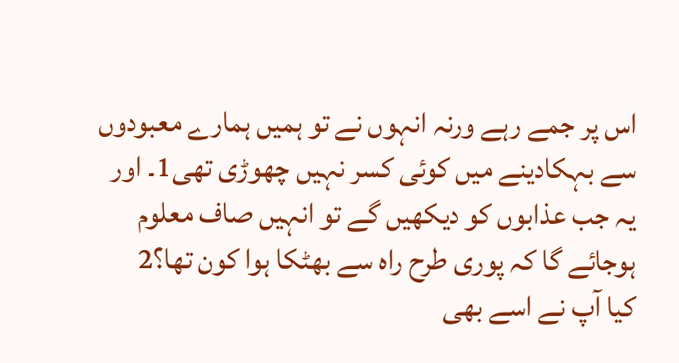اس پر جمے رہے ورنہ انہوں نے تو ہمیں ہمارے معبودوں سے بہکادینے میں کوئی کسر نہیں چھوڑی تھی1۔ اور یہ جب عذابوں کو دیکھیں گے تو انہیں صاف معلوم ہوجائے گا کہ پوری طرح راه سے بھٹکا ہوا کون تھا؟2
کیا آپ نے اسے بھی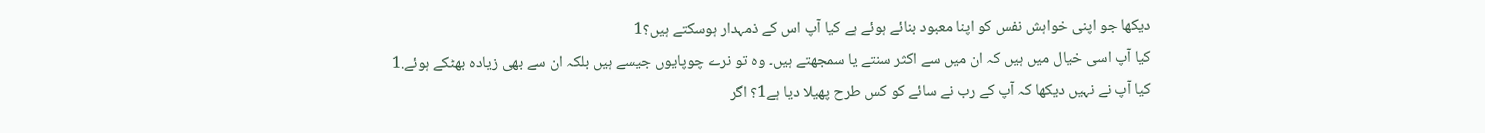دیکھا جو اپنی خواہش نفس کو اپنا معبود بنائے ہوئے ہے کیا آپ اس کے ذمہدار ہوسکتے ہیں؟1
کیا آپ اسی خیال میں ہیں کہ ان میں سے اکثر سنتے یا سمجھتے ہیں۔ وه تو نرے چوپایوں جیسے ہیں بلکہ ان سے بھی زیاده بھٹکے ہوئے.1
کیا آپ نے نہیں دیکھا کہ آپ کے رب نے سائے کو کس طرح پھیلا دیا ہے1؟ اگر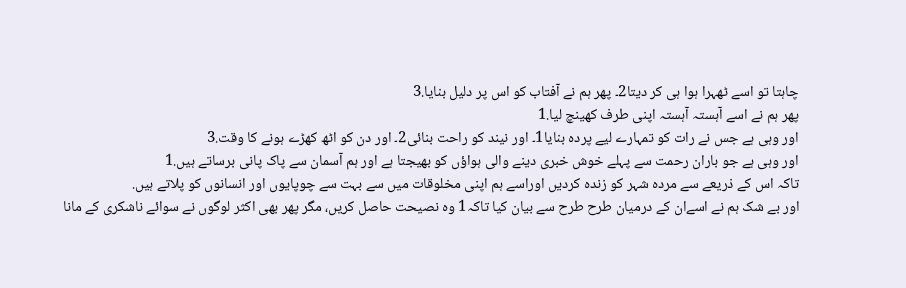چاہتا تو اسے ٹھہرا ہوا ہی کر دیتا2۔ پھر ہم نے آفتاب کو اس پر دلیل بنایا.3
پھر ہم نے اسے آہستہ آہستہ اپنی طرف کھینچ لیا.1
اور وہی ہے جس نے رات کو تمہارے لیے پرده بنایا1۔ اور نیند کو راحت بنائی2۔ اور دن کو اٹھ کھڑے ہونے کا وقت.3
اور وہی ہے جو باران رحمت سے پہلے خوش خبری دینے والی ہواؤں کو بھیجتا ہے اور ہم آسمان سے پاک پانی برساتے ہیں.1
تاکہ اس کے ذریعے سے مرده شہر کو زنده کردیں اوراسے ہم اپنی مخلوقات میں سے بہت سے چوپایوں اور انسانوں کو پلاتے ہیں.
اور بے شک ہم نے اسےان کے درمیان طرح طرح سے بیان کیا تاکہ1 وه نصیحت حاصل کریں، مگر پھر بھی اکثر لوگوں نے سوائے ناشکری کے مانا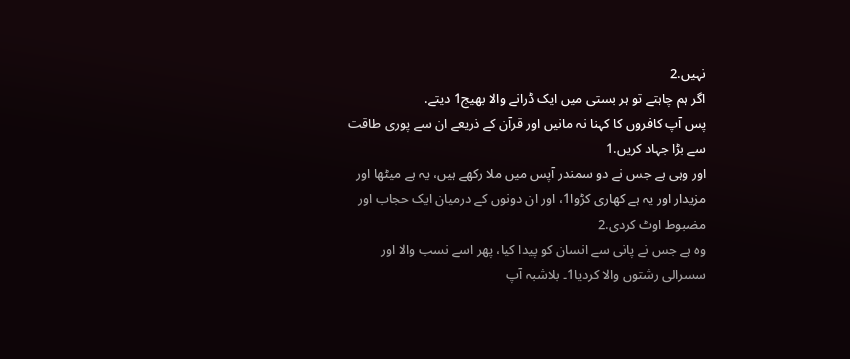نہیں.2
اگر ہم چاہتے تو ہر بستی میں ایک ڈرانے والا بھیج1 دیتے.
پس آپ کافروں کا کہنا نہ مانیں اور قرآن کے ذریعے ان سے پوری طاقت سے بڑا جہاد کریں.1
اور وہی ہے جس نے دو سمندر آپس میں ملا رکھے ہیں، یہ ہے میٹھا اور مزیدار اور یہ ہے کھاری کڑوا1، اور ان دونوں کے درمیان ایک حجاب اور مضبوط اوٹ کردی.2
وه ہے جس نے پانی سے انسان کو پیدا کیا، پھر اسے نسب والا اور سسرالی رشتوں والا کردیا1۔ بلاشبہ آپ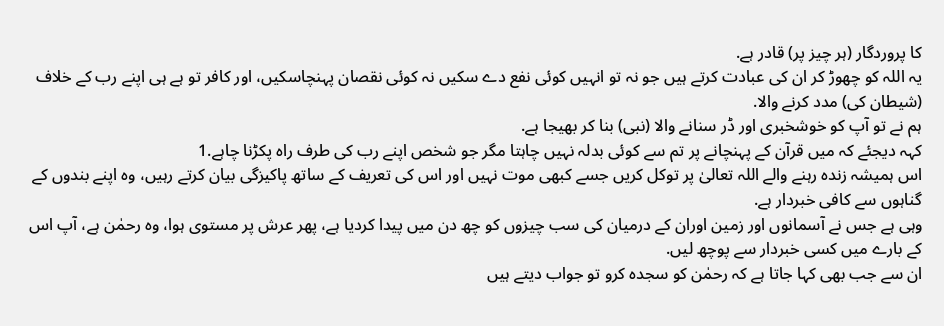کا پروردگار (ہر چیز پر) قادر ہے.
یہ اللہ کو چھوڑ کر ان کی عبادت کرتے ہیں جو نہ تو انہیں کوئی نفع دے سکیں نہ کوئی نقصان پہنچاسکیں، اور کافر تو ہے ہی اپنے رب کے خلاف (شیطان کی) مدد کرنے والا.
ہم نے تو آپ کو خوشخبری اور ڈر سنانے والا (نبی) بنا کر بھیجا ہے.
کہہ دیجئے کہ میں قرآن کے پہنچانے پر تم سے کوئی بدلہ نہیں چاہتا مگر جو شخص اپنے رب کی طرف راه پکڑنا چاہے.1
اس ہمیشہ زنده رہنے والے اللہ تعالیٰ پر توکل کریں جسے کبھی موت نہیں اور اس کی تعریف کے ساتھ پاکیزگی بیان کرتے رہیں، وه اپنے بندوں کے گناہوں سے کافی خبردار ہے.
وہی ہے جس نے آسمانوں اور زمین اوران کے درمیان کی سب چیزوں کو چھ دن میں پیدا کردیا ہے، پھر عرش پر مستوی ہوا، وه رحمٰن ہے، آپ اس کے بارے میں کسی خبردار سے پوچھ لیں.
ان سے جب بھی کہا جاتا ہے کہ رحمٰن کو سجده کرو تو جواب دیتے ہیں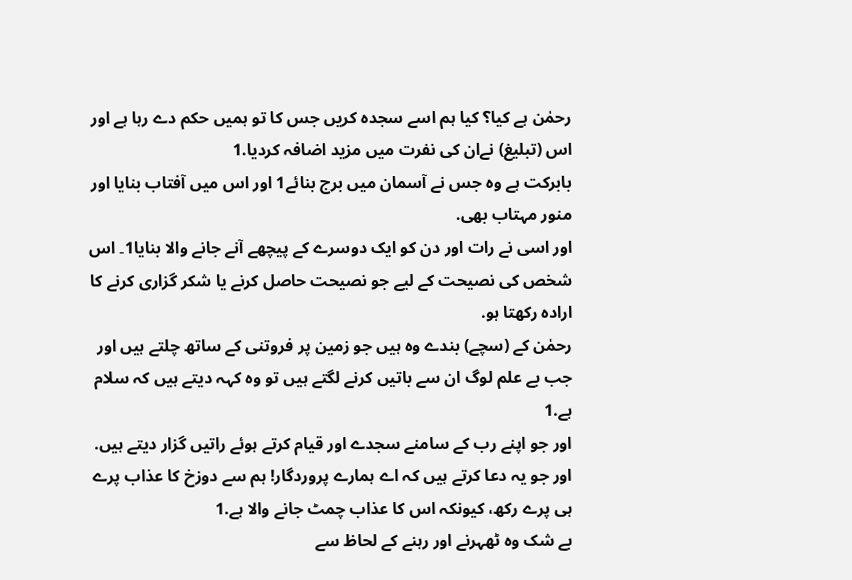رحمٰن ہے کیا؟ کیا ہم اسے سجده کریں جس کا تو ہمیں حکم دے رہا ہے اور اس (تبلیغ) نےان کی نفرت میں مزید اضافہ کردیا.1
بابرکت ہے وه جس نے آسمان میں برج بنائے1 اور اس میں آفتاب بنایا اور منور مہتاب بھی.
اور اسی نے رات اور دن کو ایک دوسرے کے پیچھے آنے جانے والا بنایا1۔ اس شخص کی نصیحت کے لیے جو نصیحت حاصل کرنے یا شکر گزاری کرنے کا اراده رکھتا ہو.
رحمٰن کے (سچے) بندے وه ہیں جو زمین پر فروتنی کے ساتھ چلتے ہیں اور جب بے علم لوگ ان سے باتیں کرنے لگتے ہیں تو وه کہہ دیتے ہیں کہ سلام ہے.1
اور جو اپنے رب کے سامنے سجدے اور قیام کرتے ہوئے راتیں گزار دیتے ہیں.
اور جو یہ دعا کرتے ہیں کہ اے ہمارے پروردگار! ہم سے دوزخ کا عذاب پرے ہی پرے رکھ، کیونکہ اس کا عذاب چمٹ جانے والا ہے.1
بے شک وه ٹھہرنے اور رہنے کے لحاظ سے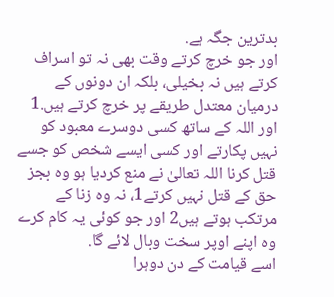بدترین جگہ ہے.
اور جو خرچ کرتے وقت بھی نہ تو اسراف کرتے ہیں نہ بخیلی، بلکہ ان دونوں کے درمیان معتدل طریقے پر خرچ کرتے ہیں.1
اور اللہ کے ساتھ کسی دوسرے معبود کو نہیں پکارتے اور کسی ایسے شخص کو جسے قتل کرنا اللہ تعالیٰ نے منع کردیا ہو وه بجز حق کے قتل نہیں کرتے1، نہ وه زنا کے مرتکب ہوتے ہیں2 اور جو کوئی یہ کام کرے وه اپنے اوپر سخت وبال لائے گا.
اسے قیامت کے دن دوہرا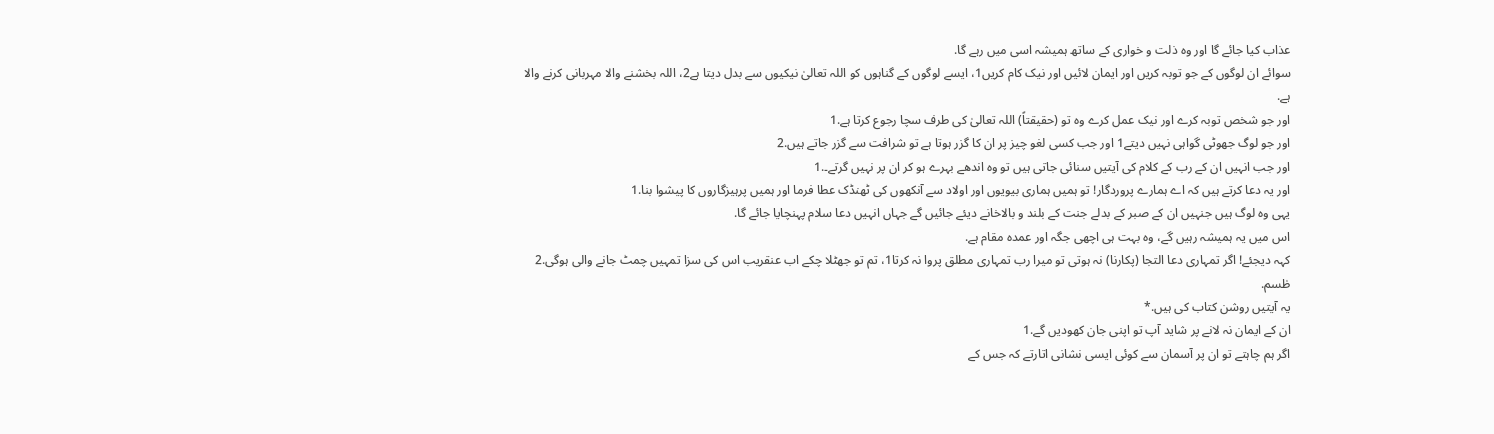عذاب کیا جائے گا اور وه ذلت و خواری کے ساتھ ہمیشہ اسی میں رہے گا.
سوائے ان لوگوں کے جو توبہ کریں اور ایمان لائیں اور نیک کام کریں1، ایسے لوگوں کے گناہوں کو اللہ تعالیٰ نیکیوں سے بدل دیتا ہے2، اللہ بخشنے والا مہربانی کرنے والا ہے.
اور جو شخص توبہ کرے اور نیک عمل کرے وه تو (حقیقتاً) اللہ تعالیٰ کی طرف سچا رجوع کرتا ہے.1
اور جو لوگ جھوٹی گواہی نہیں دیتے1 اور جب کسی لغو چیز پر ان کا گزر ہوتا ہے تو شرافت سے گزر جاتے ہیں.2
اور جب انہیں ان کے رب کے کلام کی آیتیں سنائی جاتی ہیں تو وه اندھے بہرے ہو کر ان پر نہیں گرتے۔.1
اور یہ دعا کرتے ہیں کہ اے ہمارے پروردگار! تو ہمیں ہماری بیویوں اور اولاد سے آنکھوں کی ٹھنڈک عطا فرما اور ہمیں پرہیزگاروں کا پیشوا بنا.1
یہی وه لوگ ہیں جنہیں ان کے صبر کے بدلے جنت کے بلند و بالاخانے دیئے جائیں گے جہاں انہیں دعا سلام پہنچایا جائے گا.
اس میں یہ ہمیشہ رہیں گے، وه بہت ہی اچھی جگہ اور عمده مقام ہے.
کہہ دیجئے! اگر تمہاری دعا التجا (پکارنا) نہ ہوتی تو میرا رب تمہاری مطلق پروا نہ کرتا1، تم تو جھٹلا چکے اب عنقریب اس کی سزا تمہیں چمٹ جانے والی ہوگی.2
طٰسم.
یہ آیتیں روشن کتاب کی ہیں.*
ان کے ایمان نہ لانے پر شاید آپ تو اپنی جان کھودیں گے.1
اگر ہم چاہتے تو ان پر آسمان سے کوئی ایسی نشانی اتارتے کہ جس کے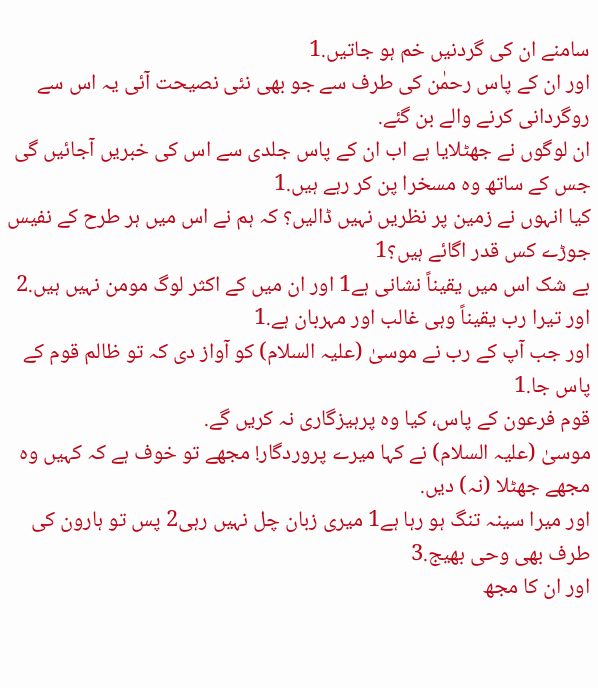سامنے ان کی گردنیں خم ہو جاتیں.1
اور ان کے پاس رحمٰن کی طرف سے جو بھی نئی نصیحت آئی یہ اس سے روگردانی کرنے والے بن گئے.
ان لوگوں نے جھٹلایا ہے اب ان کے پاس جلدی سے اس کی خبریں آجائیں گی جس کے ساتھ وه مسخرا پن کر رہے ہیں.1
کیا انہوں نے زمین پر نظریں نہیں ڈالیں؟ کہ ہم نے اس میں ہر طرح کے نفیس جوڑے کس قدر اگائے ہیں؟1
بے شک اس میں یقیناً نشانی ہے1 اور ان میں کے اکثر لوگ مومن نہیں ہیں.2
اور تیرا رب یقیناً وہی غالب اور مہربان ہے.1
اور جب آپ کے رب نے موسیٰ (علیہ السلام) کو آواز دی کہ تو ظالم قوم کے پاس جا.1
قوم فرعون کے پاس، کیا وه پرہیزگاری نہ کریں گے.
موسیٰ (علیہ السلام) نے کہا میرے پروردگار! مجھے تو خوف ہے کہ کہیں وه مجھے جھٹلا (نہ) دیں.
اور میرا سینہ تنگ ہو رہا ہے1 میری زبان چل نہیں رہی2 پس تو ہارون کی طرف بھی وحی بھیج.3
اور ان کا مجھ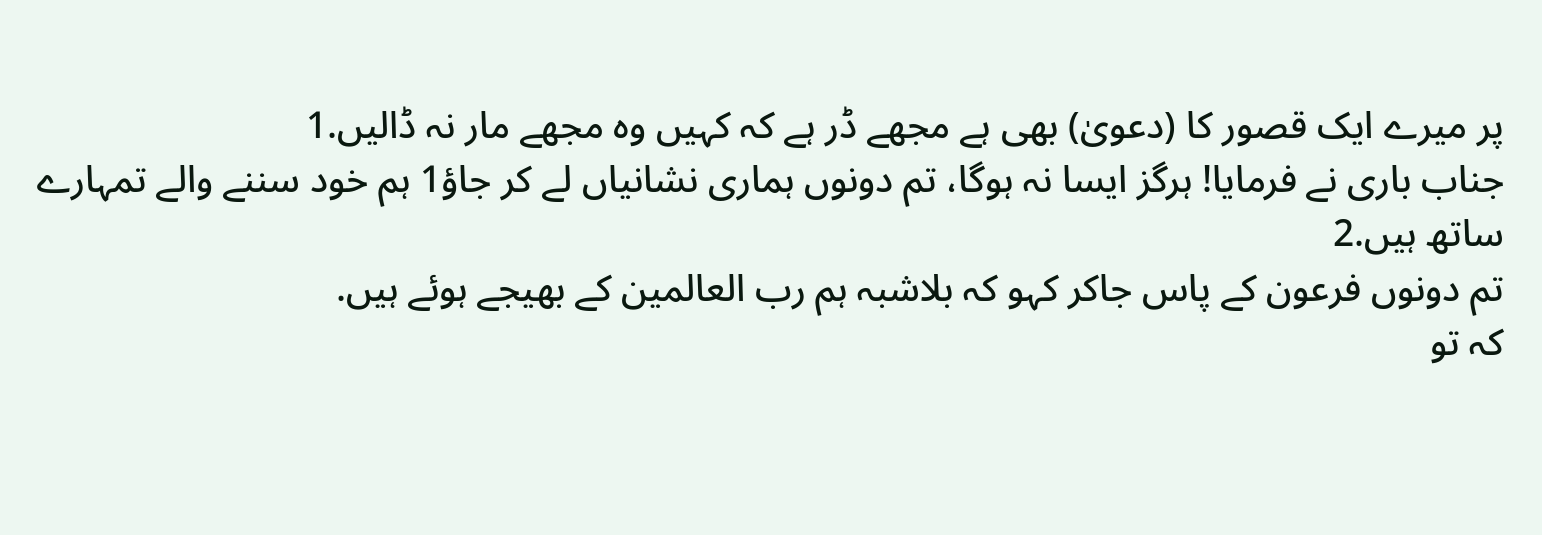پر میرے ایک قصور کا (دعویٰ) بھی ہے مجھے ڈر ہے کہ کہیں وه مجھے مار نہ ڈالیں.1
جناب باری نے فرمایا! ہرگز ایسا نہ ہوگا، تم دونوں ہماری نشانیاں لے کر جاؤ1 ہم خود سننے والے تمہارے ساتھ ہیں.2
تم دونوں فرعون کے پاس جاکر کہو کہ بلاشبہ ہم رب العالمین کے بھیجے ہوئے ہیں.
کہ تو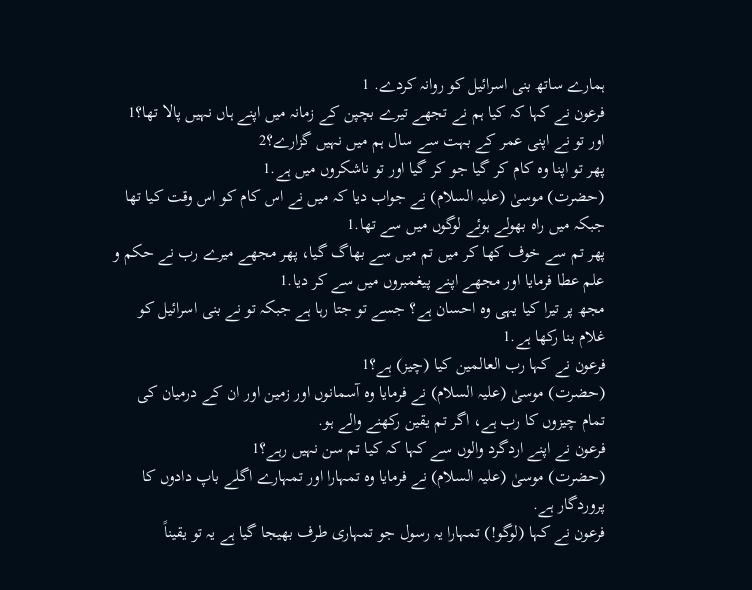ہمارے ساتھ بنی اسرائیل کو روانہ کردے. 1
فرعون نے کہا کہ کیا ہم نے تجھے تیرے بچپن کے زمانہ میں اپنے ہاں نہیں پالا تھا؟1 اور تو نے اپنی عمر کے بہت سے سال ہم میں نہیں گزارے؟2
پھر تو اپنا وه کام کر گیا جو کر گیا اور تو ناشکروں میں ہے.1
(حضرت) موسیٰ (علیہ السلام) نے جواب دیا کہ میں نے اس کام کو اس وقت کیا تھا جبکہ میں راه بھولے ہوئے لوگوں میں سے تھا.1
پھر تم سے خوف کھا کر میں تم میں سے بھاگ گیا، پھر مجھے میرے رب نے حکم و علم عطا فرمایا اور مجھے اپنے پیغمبروں میں سے کر دیا.1
مجھ پر تیرا کیا یہی وه احسان ہے؟ جسے تو جتا رہا ہے جبکہ تو نے بنی اسرائیل کو غلام بنا رکھا ہے.1
فرعون نے کہا رب العالمین کیا (چیز) ہے؟1
(حضرت) موسیٰ (علیہ السلام) نے فرمایا وه آسمانوں اور زمین اور ان کے درمیان کی تمام چیزوں کا رب ہے، اگر تم یقین رکھنے والے ہو.
فرعون نے اپنے اردگرد والوں سے کہا کہ کیا تم سن نہیں رہے؟1
(حضرت) موسیٰ (علیہ السلام) نے فرمایا وه تمہارا اور تمہارے اگلے باپ دادوں کا پروردگار ہے.
فرعون نے کہا (لوگو!) تمہارا یہ رسول جو تمہاری طرف بھیجا گیا ہے یہ تو یقیناً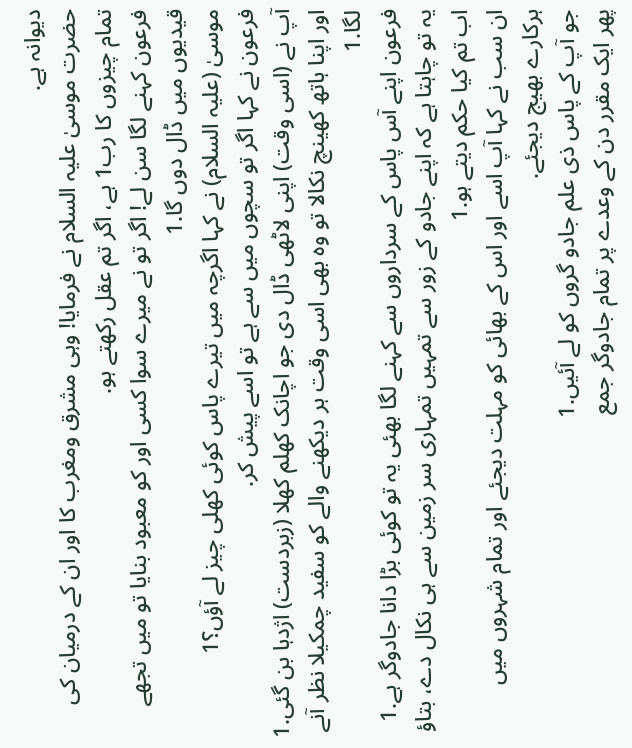دیوانہ ہے.
حضرت موسیٰ علیہ السلام نے فرمایا! وہی مشرق ومغرب کا اور ان کے درمیان کی تمام چیزوں کا رب1 ہے، اگر تم عقل رکھتے ہو.
فرعون کہنے لگا سن لے! اگر تو نے میرے سوا کسی اور کو معبود بنایا تو میں تجھے قیدیوں میں ڈال دوں گا.1
موسیٰ (علیہ السلام) نے کہا اگرچہ میں تیرے پاس کوئی کھلی چیز لے آؤں؟1
فرعون نے کہا اگر تو سچوں میں سے ہے تو اسے پیش کر.
آپ نے (اسی وقت) اپنی لاٹھی ڈال دی جو اچانک کھلم کھلا (زبردست) اژدہا بن گئی.1
اور اپنا ہاتھ کھینچ نکالا تو وه بھی اسی وقت ہر دیکھنے والے کو سفید چمکیلا نظر آنے لگا.1
فرعون اپنے آس پاس کے سرداروں سے کہنے لگا بھئی یہ تو کوئی بڑا دانا جادوگر ہے.1
یہ تو چاہتا ہے کہ اپنے جادو کے زور سے تمہیں تمہاری سر زمین سے ہی نکال دے، بتاؤ اب تم کیا حکم دیتے ہو.1
ان سب نے کہا آپ اسے اور اس کے بھائی کو مہلت دیجئے اور تمام شہروں میں ہرکارے بھیج دیجئے.
جو آپ کے پاس ذی علم جادو گروں کو لے آئیں.1
پھر ایک مقرر دن کے وعدے پر تمام جادوگر جمع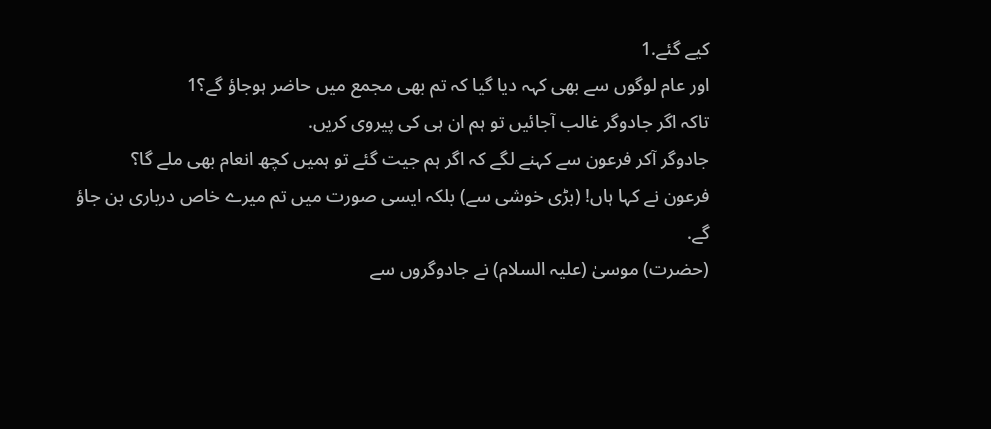کیے گئے.1
اور عام لوگوں سے بھی کہہ دیا گیا کہ تم بھی مجمع میں حاضر ہوجاؤ گے؟1
تاکہ اگر جادوگر غالب آجائیں تو ہم ان ہی کی پیروی کریں.
جادوگر آکر فرعون سے کہنے لگے کہ اگر ہم جیت گئے تو ہمیں کچھ انعام بھی ملے گا؟
فرعون نے کہا ہاں! (بڑی خوشی سے) بلکہ ایسی صورت میں تم میرے خاص درباری بن جاؤ گے.
(حضرت) موسیٰ (علیہ السلام) نے جادوگروں سے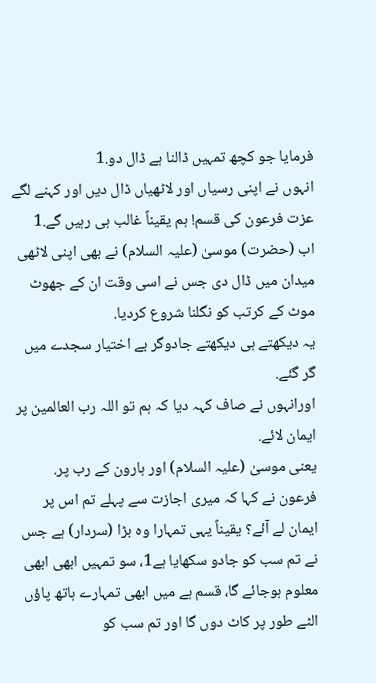فرمایا جو کچھ تمہیں ڈالنا ہے ڈال دو.1
انہوں نے اپنی رسیاں اور لاٹھیاں ڈال دیں اور کہنے لگے عزت فرعون کی قسم! ہم یقیناً غالب ہی رہیں گے.1
اب (حضرت) موسیٰ (علیہ السلام) نے بھی اپنی لاٹھی میدان میں ڈال دی جس نے اسی وقت ان کے جھوٹ موٹ کے کرتب کو نگلنا شروع کردیا.
یہ دیکھتے ہی دیکھتے جادوگر بے اختیار سجدے میں گر گئے.
اورانہوں نے صاف کہہ دیا کہ ہم تو اللہ رب العالمین پر ایمان لائے.
یعنی موسیٰ (علیہ السلام) اور ہارون کے رب پر.
فرعون نے کہا کہ میری اجازت سے پہلے تم اس پر ایمان لے آئے؟ یقیناً یہی تمہارا وه بڑا (سردار) ہے جس نے تم سب کو جادو سکھایا ہے1، سو تمہیں ابھی ابھی معلوم ہوجائے گا، قسم ہے میں ابھی تمہارے ہاتھ پاؤں الٹے طور پر کاٹ دوں گا اور تم سب کو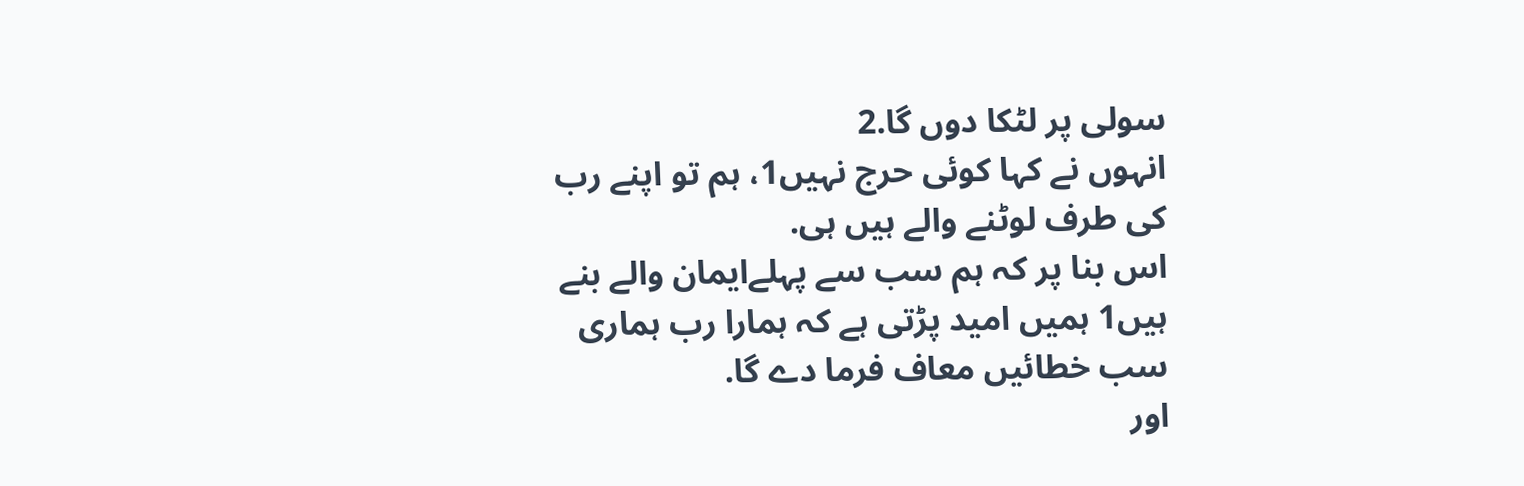سولی پر لٹکا دوں گا.2
انہوں نے کہا کوئی حرج نہیں1، ہم تو اپنے رب کی طرف لوٹنے والے ہیں ہی.
اس بنا پر کہ ہم سب سے پہلےایمان والے بنے ہیں1 ہمیں امید پڑتی ہے کہ ہمارا رب ہماری سب خطائیں معاف فرما دے گا.
اور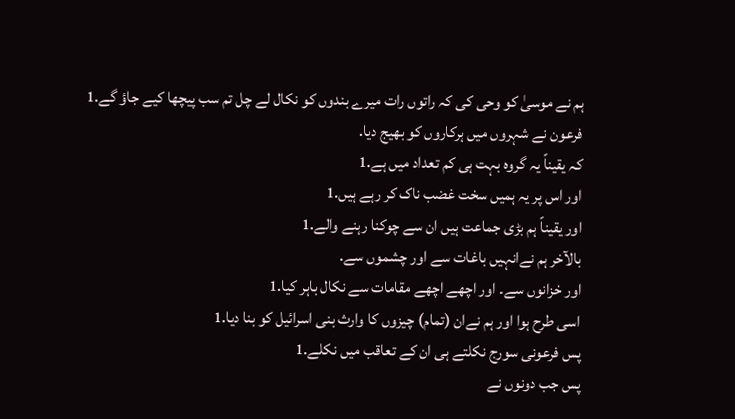ہم نے موسیٰ کو وحی کی کہ راتوں رات میرے بندوں کو نکال لے چل تم سب پیچھا کیے جاؤ گے.1
فرعون نے شہروں میں ہرکاروں کو بھیج دیا.
کہ یقیناً یہ گروه بہت ہی کم تعداد میں ہے.1
اور اس پر یہ ہمیں سخت غضب ناک کر رہے ہیں.1
اور یقیناً ہم بڑی جماعت ہیں ان سے چوکنا رہنے والے.1
بالآخر ہم نےانہیں باغات سے اور چشموں سے.
اور خزانوں سے۔ اور اچھے اچھے مقامات سے نکال باہر کیا.1
اسی طرح ہوا اور ہم نےان (تمام) چیزوں کا وارث بنی اسرائیل کو بنا دیا.1
پس فرعونی سورج نکلتے ہی ان کے تعاقب میں نکلے.1
پس جب دونوں نے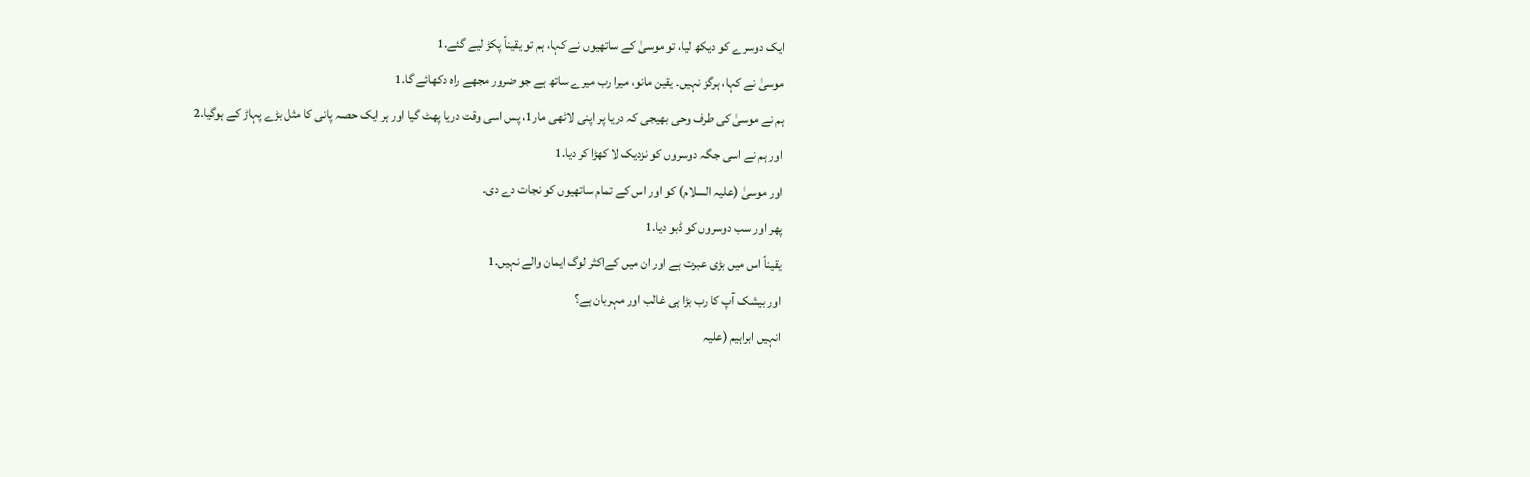ایک دوسرے کو دیکھ لیا، تو موسیٰ کے ساتھیوں نے کہا، ہم تو یقیناً پکڑ لیے گئے.1
موسیٰ نے کہا، ہرگز نہیں۔ یقین مانو، میرا رب میرے ساتھ ہے جو ضرور مجھے راه دکھائے گا.1
ہم نے موسیٰ کی طرف وحی بھیجی کہ دریا پر اپنی لاٹھی مار1، پس اسی وقت دریا پھٹ گیا اور ہر ایک حصہ پانی کا مثل بڑے پہاڑ کے ہوگیا.2
اور ہم نے اسی جگہ دوسروں کو نزدیک لا کھڑا کر دیا.1
اور موسیٰ (علیہ السلام) کو اور اس کے تمام ساتھیوں کو نجات دے دی.
پھر اور سب دوسروں کو ڈبو دیا.1
یقیناً اس میں بڑی عبرت ہے اور ان میں کےاکثر لوگ ایمان والے نہیں.1
اور بیشک آپ کا رب بڑا ہی غالب اور مہربان ہے؟
انہیں ابراہیم (علیہ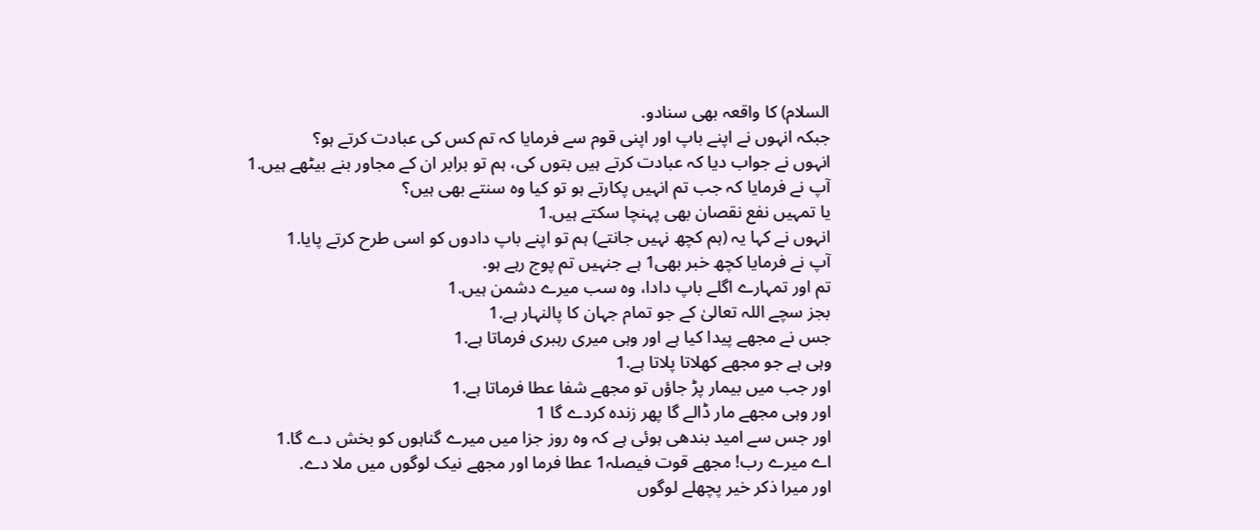السلام) کا واقعہ بھی سنادو.
جبکہ انہوں نے اپنے باپ اور اپنی قوم سے فرمایا کہ تم کس کی عبادت کرتے ہو؟
انہوں نے جواب دیا کہ عبادت کرتے ہیں بتوں کی، ہم تو برابر ان کے مجاور بنے بیٹھے ہیں.1
آپ نے فرمایا کہ جب تم انہیں پکارتے ہو تو کیا وه سنتے بھی ہیں؟
یا تمہیں نفع نقصان بھی پہنچا سکتے ہیں.1
انہوں نے کہا یہ (ہم کچھ نہیں جانتے) ہم تو اپنے باپ دادوں کو اسی طرح کرتے پایا.1
آپ نے فرمایا کچھ خبر بھی1 ہے جنہیں تم پوج رہے ہو.
تم اور تمہارے اگلے باپ دادا، وه سب میرے دشمن ہیں.1
بجز سچے اللہ تعالیٰ کے جو تمام جہان کا پالنہار ہے.1
جس نے مجھے پیدا کیا ہے اور وہی میری رہبری فرماتا ہے.1
وہی ہے جو مجھے کھلاتا پلاتا ہے.1
اور جب میں بیمار پڑ جاؤں تو مجھے شفا عطا فرماتا ہے.1
اور وہی مجھے مار ڈالے گا پھر زنده کردے گا 1
اور جس سے امید بندھی ہوئی ہے کہ وه روز جزا میں میرے گناہوں کو بخش دے گا.1
اے میرے رب! مجھے قوت فیصلہ1 عطا فرما اور مجھے نیک لوگوں میں ملا دے.
اور میرا ذکر خیر پچھلے لوگوں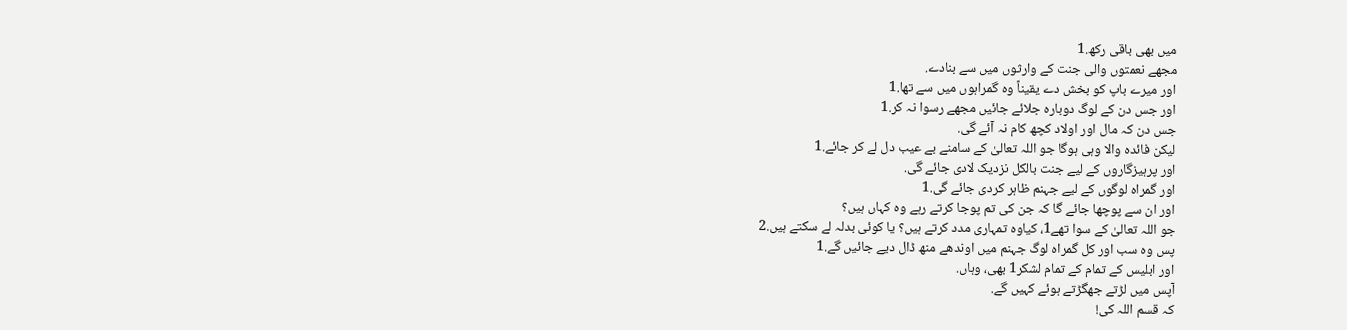میں بھی باقی رکھ.1
مجھے نعمتوں والی جنت کے وارثوں میں سے بنادے.
اور میرے باپ کو بخش دے یقیناً وه گمراہوں میں سے تھا.1
اور جس دن کے لوگ دوباره جلائے جائیں مجھے رسوا نہ کر.1
جس دن کہ مال اور اولاد کچھ کام نہ آئے گی.
لیکن فائده والا وہی ہوگا جو اللہ تعالیٰ کے سامنے بے عیب دل لے کر جائے.1
اور پرہیزگاروں کے لیے جنت بالکل نزدیک لادی جائے گی.
اور گمراه لوگوں کے لیے جہنم ظاہر کردی جائے گی.1
اور ان سے پوچھا جائے گا کہ جن کی تم پوجا کرتے رہے وه کہاں ہیں؟
جو اللہ تعالیٰ کے سوا تھے1، کیاوه تمہاری مدد کرتے ہیں؟ یا کوئی بدلہ لے سکتے ہیں.2
پس وه سب اور کل گمراه لوگ جہنم میں اوندھے منھ ڈال دیے جائیں گے.1
اور ابلیس کے تمام کے تمام لشکر1 بھی، وہاں.
آپس میں لڑتے جھگڑتے ہوئے کہیں گے.
کہ قسم اللہ کی!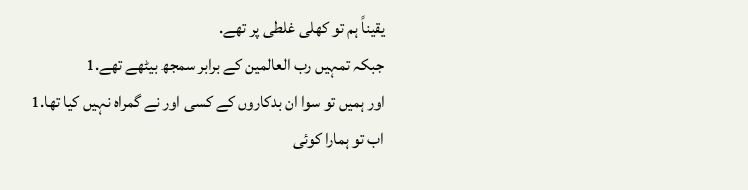یقیناً ہم تو کھلی غلطی پر تھے.
جبکہ تمہیں رب العالمین کے برابر سمجھ بیٹھے تھے.1
اور ہمیں تو سوا ان بدکاروں کے کسی اور نے گمراه نہیں کیا تھا.1
اب تو ہمارا کوئی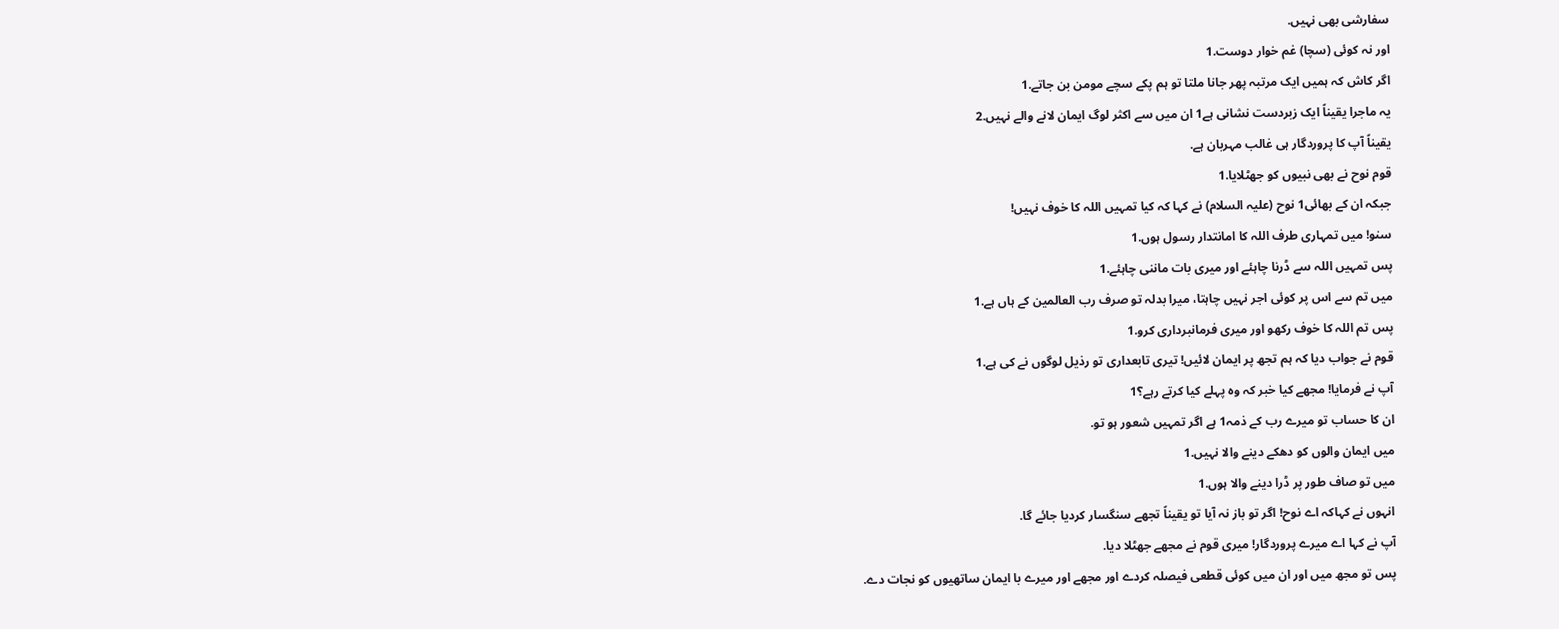سفارشی بھی نہیں.
اور نہ کوئی (سچا) غم خوار دوست.1
اگر کاش کہ ہمیں ایک مرتبہ پھر جانا ملتا تو ہم پکے سچے مومن بن جاتے.1
یہ ماجرا یقیناً ایک زبردست نشانی ہے1 ان میں سے اکثر لوگ ایمان لانے والے نہیں.2
یقیناً آپ کا پروردگار ہی غالب مہربان ہے.
قوم نوح نے بھی نبیوں کو جھٹلایا.1
جبکہ ان کے بھائی1 نوح (علیہ السلام) نے کہا کہ کیا تمہیں اللہ کا خوف نہیں!
سنو! میں تمہاری طرف اللہ کا امانتدار رسول ہوں.1
پس تمہیں اللہ سے ڈرنا چاہئے اور میری بات ماننی چاہئے.1
میں تم سے اس پر کوئی اجر نہیں چاہتا، میرا بدلہ تو صرف رب العالمین کے ہاں ہے.1
پس تم اللہ کا خوف رکھو اور میری فرمانبرداری کرو.1
قوم نے جواب دیا کہ ہم تجھ پر ایمان لائیں! تیری تابعداری تو رذیل لوگوں نے کی ہے.1
آپ نے فرمایا! مجھے کیا خبر کہ وه پہلے کیا کرتے رہے؟1
ان کا حساب تو میرے رب کے ذمہ1 ہے اگر تمہیں شعور ہو تو.
میں ایمان والوں کو دھکے دینے والا نہیں.1
میں تو صاف طور پر ڈرا دینے والا ہوں.1
انہوں نے کہاکہ اے نوح! اگر تو باز نہ آیا تو یقیناً تجھے سنگسار کردیا جائے گا.
آپ نے کہا اے میرے پروردگار! میری قوم نے مجھے جھٹلا دیا.
پس تو مجھ میں اور ان میں کوئی قطعی فیصلہ کردے اور مجھے اور میرے با ایمان ساتھیوں کو نجات دے.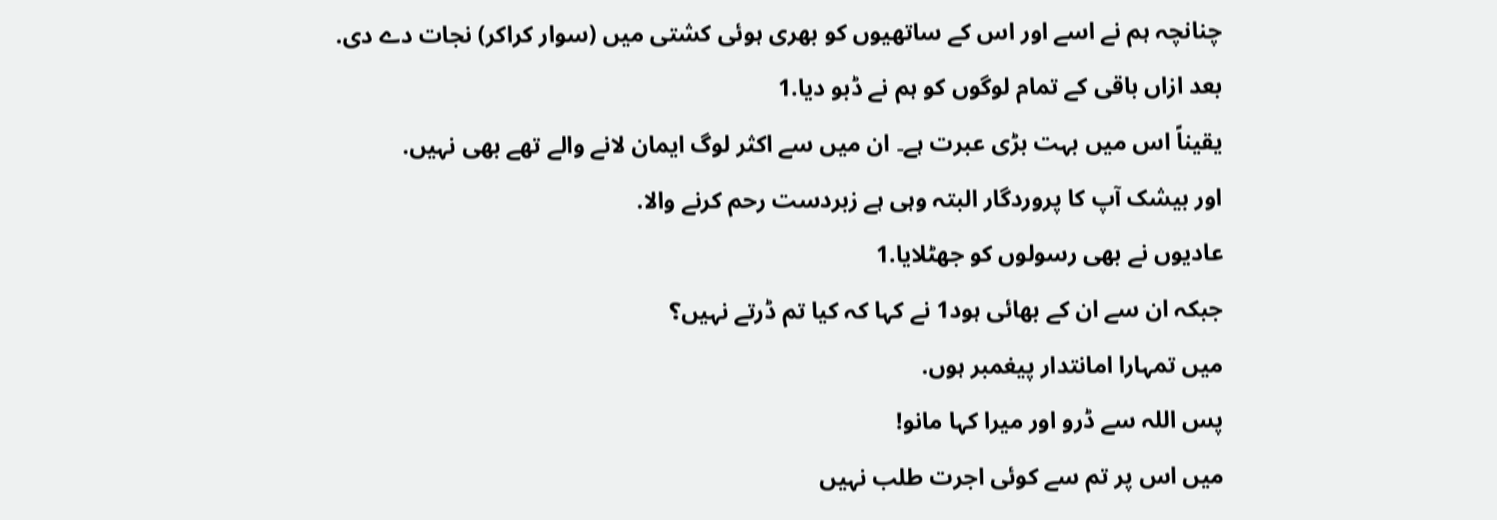چنانچہ ہم نے اسے اور اس کے ساتھیوں کو بھری ہوئی کشتی میں (سوار کراکر) نجات دے دی.
بعد ازاں باقی کے تمام لوگوں کو ہم نے ڈبو دیا.1
یقیناً اس میں بہت بڑی عبرت ہے۔ ان میں سے اکثر لوگ ایمان لانے والے تھے بھی نہیں.
اور بیشک آپ کا پروردگار البتہ وہی ہے زبردست رحم کرنے والا.
عادیوں نے بھی رسولوں کو جھٹلایا.1
جبکہ ان سے ان کے بھائی ہود1 نے کہا کہ کیا تم ڈرتے نہیں؟
میں تمہارا امانتدار پیغمبر ہوں.
پس اللہ سے ڈرو اور میرا کہا مانو!
میں اس پر تم سے کوئی اجرت طلب نہیں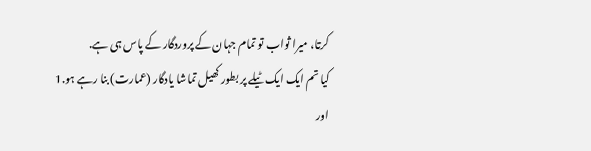کرتا، میرا ثواب تو تمام جہان کے پروردگار کے پاس ہی ہے.
کیا تم ایک ایک ٹیلے پر بطور کھیل تماشا یادگار (عمارت) بنا رہے ہو.1
اور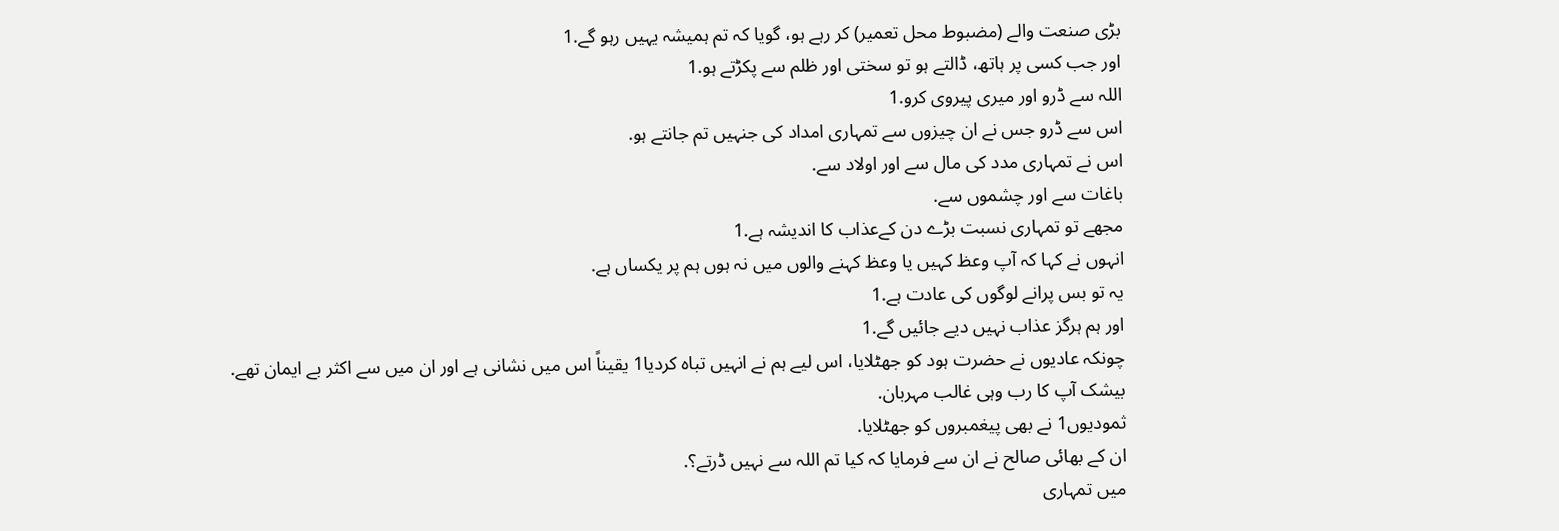بڑی صنعت والے (مضبوط محل تعمیر) کر رہے ہو، گویا کہ تم ہمیشہ یہیں رہو گے.1
اور جب کسی پر ہاتھ، ڈالتے ہو تو سختی اور ظلم سے پکڑتے ہو.1
اللہ سے ڈرو اور میری پیروی کرو.1
اس سے ڈرو جس نے ان چیزوں سے تمہاری امداد کی جنہیں تم جانتے ہو.
اس نے تمہاری مدد کی مال سے اور اولاد سے.
باغات سے اور چشموں سے.
مجھے تو تمہاری نسبت بڑے دن کےعذاب کا اندیشہ ہے.1
انہوں نے کہا کہ آپ وعظ کہیں یا وعظ کہنے والوں میں نہ ہوں ہم پر یکساں ہے.
یہ تو بس پرانے لوگوں کی عادت ہے.1
اور ہم ہرگز عذاب نہیں دیے جائیں گے.1
چونکہ عادیوں نے حضرت ہود کو جھٹلایا، اس لیے ہم نے انہیں تباه کردیا1 یقیناً اس میں نشانی ہے اور ان میں سے اکثر بے ایمان تھے.
بیشک آپ کا رب وہی غالب مہربان.
ثمودیوں1 نے بھی پیغمبروں کو جھٹلایا.
ان کے بھائی صالح نے ان سے فرمایا کہ کیا تم اللہ سے نہیں ڈرتے؟.
میں تمہاری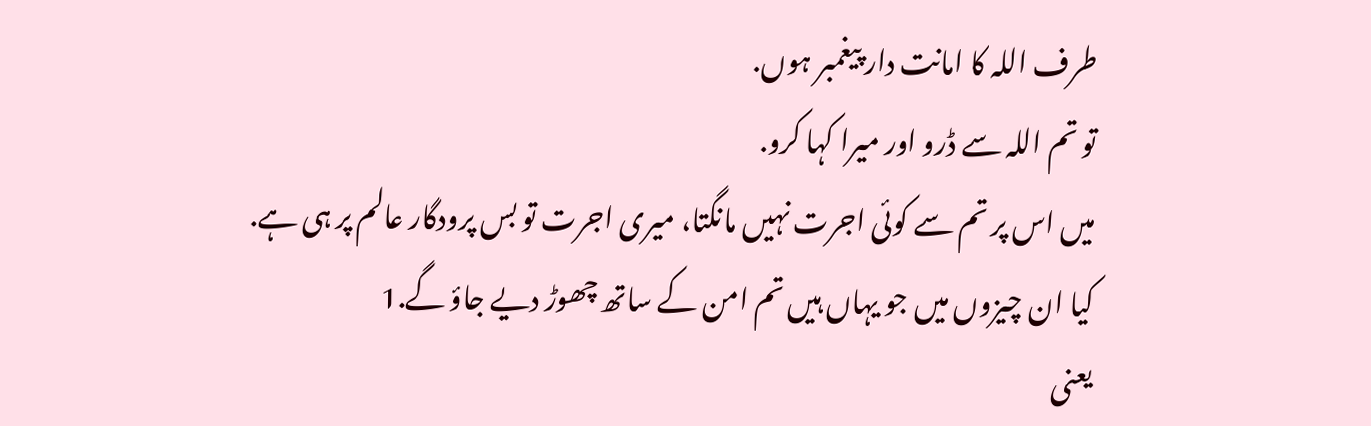طرف اللہ کا امانت دار پیغمبر ہوں.
تو تم اللہ سے ڈرو اور میرا کہا کرو.
میں اس پر تم سے کوئی اجرت نہیں مانگتا، میری اجرت تو بس پرودگار عالم پر ہی ہے.
کیا ان چیزوں میں جو یہاں ہیں تم امن کے ساتھ چھوڑ دیے جاؤ گے.1
یعنی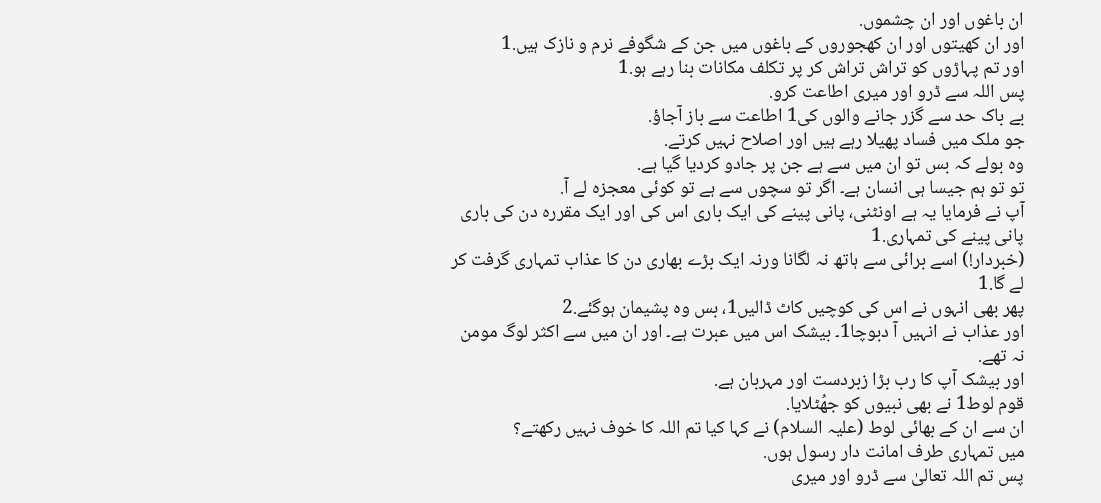ان باغوں اور ان چشموں.
اور ان کھیتوں اور ان کھجوروں کے باغوں میں جن کے شگوفے نرم و نازک ہیں.1
اور تم پہاڑوں کو تراش تراش کر پر تکلف مکانات بنا رہے ہو.1
پس اللہ سے ڈرو اور میری اطاعت کرو.
بے باک حد سے گزر جانے والوں کی1 اطاعت سے باز آجاؤ.
جو ملک میں فساد پھیلا رہے ہیں اور اصلاح نہیں کرتے.
وه بولے کہ بس تو ان میں سے ہے جن پر جادو کردیا گیا ہے.
تو تو ہم جیسا ہی انسان ہے۔ اگر تو سچوں سے ہے تو کوئی معجزه لے آ.
آپ نے فرمایا یہ ہے اونٹنی، پانی پینے کی ایک باری اس کی اور ایک مقرره دن کی باری پانی پینے کی تمہاری.1
(خبردار!) اسے برائی سے ہاتھ نہ لگانا ورنہ ایک بڑے بھاری دن کا عذاب تمہاری گرفت کر لے گا.1
پھر بھی انہوں نے اس کی کوچیں کاٹ ڈالیں1، بس وه پشیمان ہوگئے.2
اور عذاب نے انہیں آ دبوچا1۔ بیشک اس میں عبرت ہے۔ اور ان میں سے اکثر لوگ مومن نہ تھے.
اور بیشک آپ کا رب بڑا زبردست اور مہربان ہے.
قوم لوط1 نے بھی نبیوں کو جھُٹلایا.
ان سے ان کے بھائی لوط (علیہ السلام) نے کہا کیا تم اللہ کا خوف نہیں رکھتے؟
میں تمہاری طرف امانت دار رسول ہوں.
پس تم اللہ تعالیٰ سے ڈرو اور میری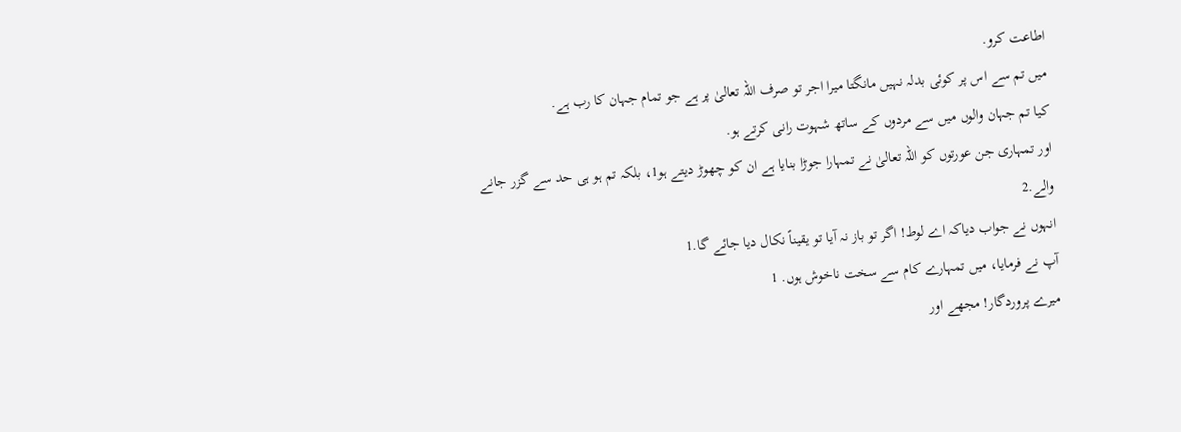اطاعت کرو.
میں تم سے اس پر کوئی بدلہ نہیں مانگتا میرا اجر تو صرف اللہ تعالیٰ پر ہے جو تمام جہان کا رب ہے.
کیا تم جہان والوں میں سے مردوں کے ساتھ شہوت رانی کرتے ہو.
اور تمہاری جن عورتوں کو اللہ تعالیٰ نے تمہارا جوڑا بنایا ہے ان کو چھوڑ دیتے ہو1، بلکہ تم ہو ہی حد سے گزر جانے والے.2
انہوں نے جواب دیاکہ اے لوط! اگر تو باز نہ آیا تو یقیناً نکال دیا جائے گا.1
آپ نے فرمایا، میں تمہارے کام سے سخت ناخوش ہوں. 1
میرے پروردگار! مجھے اور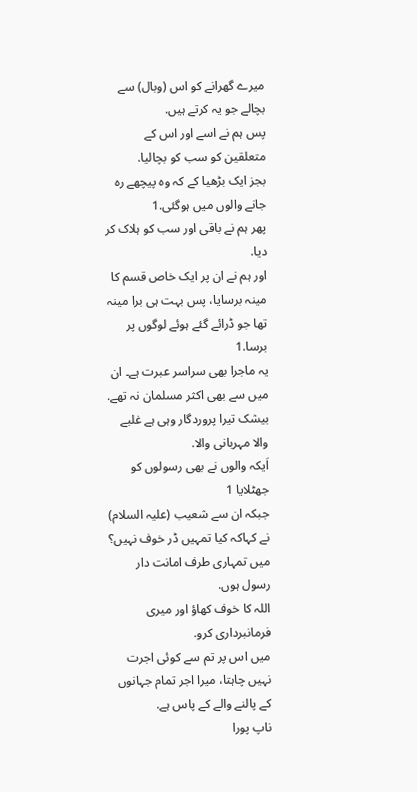میرے گھرانے کو اس (وبال) سے بچالے جو یہ کرتے ہیں.
پس ہم نے اسے اور اس کے متعلقین کو سب کو بچالیا.
بجز ایک بڑھیا کے کہ وه پیچھے ره جانے والوں میں ہوگئی.1
پھر ہم نے باقی اور سب کو ہلاک کر دیا.
اور ہم نے ان پر ایک خاص قسم کا مینہ برسایا، پس بہت ہی برا مینہ تھا جو ڈرائے گئے ہوئے لوگوں پر برسا.1
یہ ماجرا بھی سراسر عبرت ہے۔ ان میں سے بھی اکثر مسلمان نہ تھے.
بیشک تیرا پروردگار وہی ہے غلبے والا مہربانی والا.
اَیکہ والوں نے بھی رسولوں کو جھٹلایا 1
جبکہ ان سے شعیب (علیہ السلام) نے کہاکہ کیا تمہیں ڈر خوف نہیں؟
میں تمہاری طرف امانت دار رسول ہوں.
اللہ کا خوف کھاؤ اور میری فرمانبرداری کرو.
میں اس پر تم سے کوئی اجرت نہیں چاہتا، میرا اجر تمام جہانوں کے پالنے والے کے پاس ہے.
ناپ پورا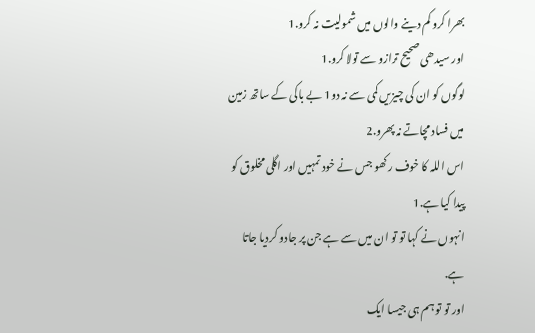بھرا کرو کم دینے والوں میں شمولیت نہ کرو.1
اور سیدھی صحیح ترازو سے تولا کرو.1
لوگوں کو ان کی چیزیں کمی سے نہ دو1 بے باکی کے ساتھ زمین میں فساد مچاتے نہ پھرو.2
اس اللہ کا خوف رکھو جس نے خود تمہیں اور اگلی مخلوق کو پیدا کیا ہے.1
انہوں نے کہا تو تو ان میں سے ہے جن پر جادو کردیا جاتا ہے.
اور تو تو ہم ہی جیسا ایک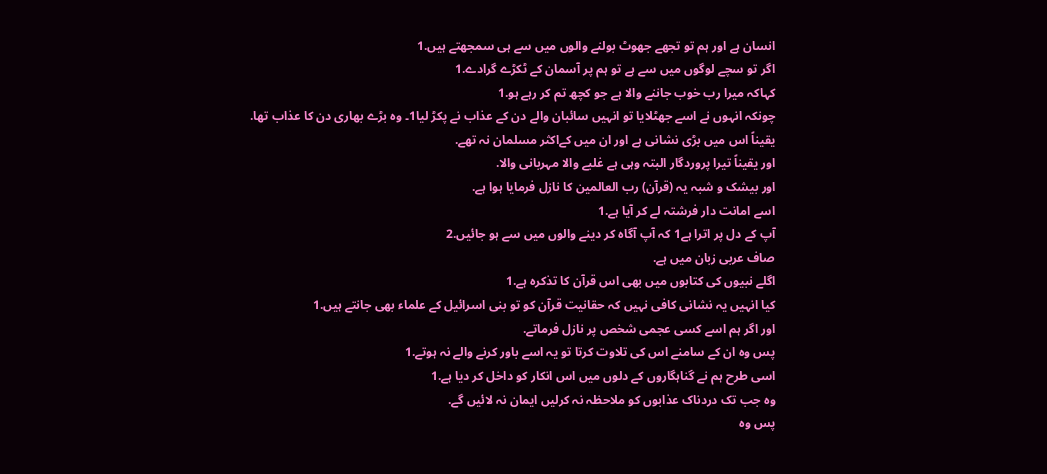انسان ہے اور ہم تو تجھے جھوٹ بولنے والوں میں سے ہی سمجھتے ہیں.1
اگر تو سچے لوگوں میں سے ہے تو ہم پر آسمان کے ٹکڑے گرادے.1
کہاکہ میرا رب خوب جاننے والا ہے جو کچھ تم کر رہے ہو.1
چونکہ انہوں نے اسے جھٹلایا تو انہیں سائبان والے دن کے عذاب نے پکڑ لیا1۔ وه بڑے بھاری دن کا عذاب تھا.
یقیناً اس میں بڑی نشانی ہے اور ان میں کےاکثر مسلمان نہ تھے.
اور یقیناً تیرا پروردگار البتہ وہی ہے غلبے والا مہربانی والا.
اور بیشک و شبہ یہ (قرآن) رب العالمین کا نازل فرمایا ہوا ہے.
اسے امانت دار فرشتہ لے کر آیا ہے.1
آپ کے دل پر اترا ہے1 کہ آپ آگاه کر دینے والوں میں سے ہو جائیں.2
صاف عربی زبان میں ہے.
اگلے نبیوں کی کتابوں میں بھی اس قرآن کا تذکره ہے.1
کیا انہیں یہ نشانی کافی نہیں کہ حقانیت قرآن کو تو بنی اسرائیل کے علماء بھی جانتے ہیں.1
اور اگر ہم اسے کسی عجمی شخص پر نازل فرماتے.
پس وه ان کے سامنے اس کی تلاوت کرتا تو یہ اسے باور کرنے والے نہ ہوتے.1
اسی طرح ہم نے گناہگاروں کے دلوں میں اس انکار کو داخل کر دیا ہے.1
وه جب تک دردناک عذابوں کو ملاحظہ نہ کرلیں ایمان نہ لائیں گے.
پس وه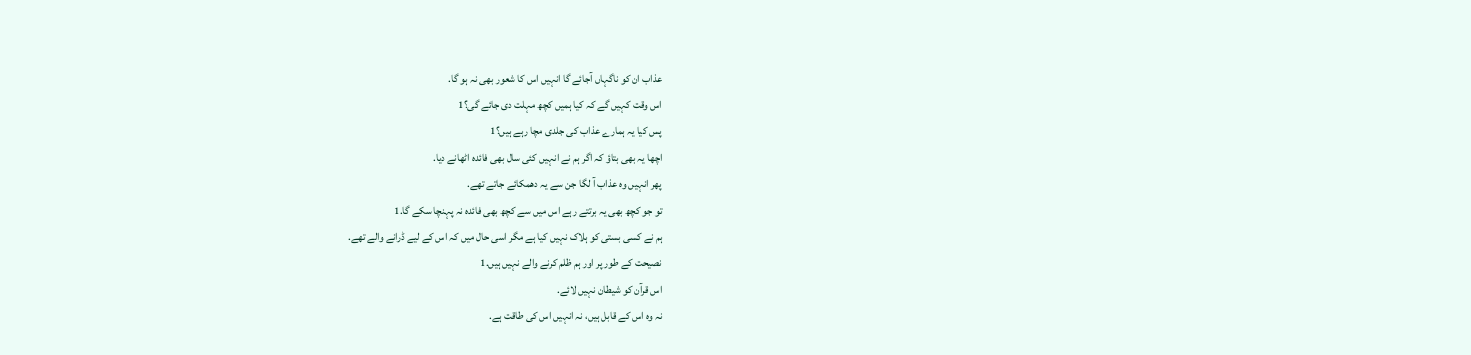عذاب ان کو ناگہاں آجائے گا انہیں اس کا شعور بھی نہ ہو گا.
اس وقت کہیں گے کہ کیا ہمیں کچھ مہلت دی جائے گی؟1
پس کیا یہ ہمارے عذاب کی جلدی مچا رہے ہیں؟1
اچھا یہ بھی بتاؤ کہ اگر ہم نے انہیں کئی سال بھی فائده اٹھانے دیا.
پھر انہیں وه عذاب آ لگا جن سے یہ دھمکائے جاتے تھے.
تو جو کچھ بھی یہ برتتے رہے اس میں سے کچھ بھی فائده نہ پہنچا سکے گا.1
ہم نے کسی بستی کو ہلاک نہیں کیا ہے مگر اسی حال میں کہ اس کے لیے ڈرانے والے تھے.
نصیحت کے طور پر اور ہم ظلم کرنے والے نہیں ہیں.1
اس قرآن کو شیطان نہیں لائے.
نہ وه اس کے قابل ہیں، نہ انہیں اس کی طاقت ہے.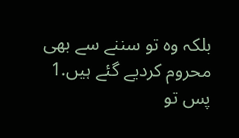بلکہ وه تو سننے سے بھی محروم کردیے گئے ہیں.1
پس تو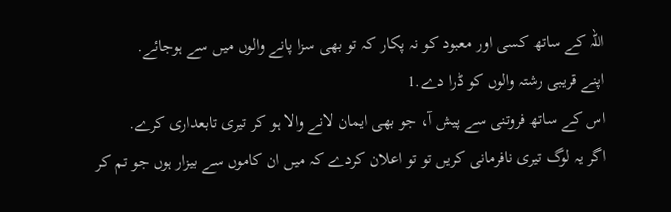اللہ کے ساتھ کسی اور معبود کو نہ پکار کہ تو بھی سزا پانے والوں میں سے ہوجائے.
اپنے قریبی رشتہ والوں کو ڈرا دے.1
اس کے ساتھ فروتنی سے پیش آ، جو بھی ایمان لانے والا ہو کر تیری تابعداری کرے.
اگر یہ لوگ تیری نافرمانی کریں تو تو اعلان کردے کہ میں ان کاموں سے بیزار ہوں جو تم کر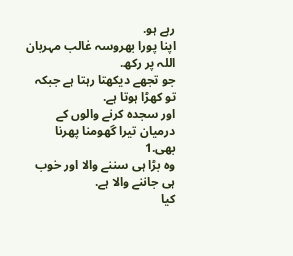رہے ہو.
اپنا پورا بھروسہ غالب مہربان اللہ پر رکھ.
جو تجھے دیکھتا رہتا ہے جبکہ تو کھڑا ہوتا ہے.
اور سجده کرنے والوں کے درمیان تیرا گھومنا پھرنا بھی.1
وه بڑا ہی سننے والا اور خوب ہی جاننے والا ہے.
کیا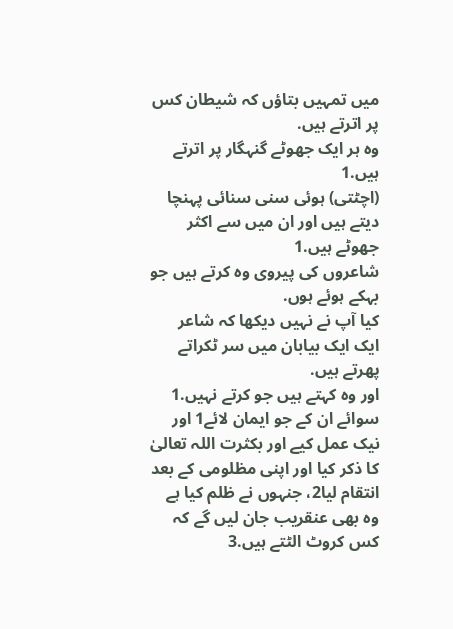میں تمہیں بتاؤں کہ شیطان کس پر اترتے ہیں.
وه ہر ایک جھوٹے گنہگار پر اترتے ہیں.1
(اچٹتی) ہوئی سنی سنائی پہنچا دیتے ہیں اور ان میں سے اکثر جھوٹے ہیں.1
شاعروں کی پیروی وه کرتے ہیں جو بہکے ہوئے ہوں.
کیا آپ نے نہیں دیکھا کہ شاعر ایک ایک بیابان میں سر ٹکراتے پھرتے ہیں.
اور وه کہتے ہیں جو کرتے نہیں.1
سوائے ان کے جو ایمان لائے1 اور نیک عمل کیے اور بکثرت اللہ تعالیٰ کا ذکر کیا اور اپنی مظلومی کے بعد انتقام لیا2، جنہوں نے ظلم کیا ہے وه بھی عنقریب جان لیں گے کہ کس کروٹ الٹتے ہیں.3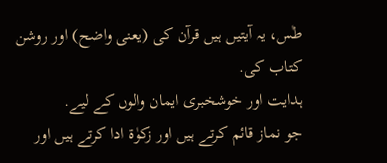طٰس، یہ آیتیں ہیں قرآن کی (یعنی واضح) اور روشن کتاب کی.
ہدایت اور خوشخبری ایمان والوں کے لیے.
جو نماز قائم کرتے ہیں اور زکوٰة ادا کرتے ہیں اور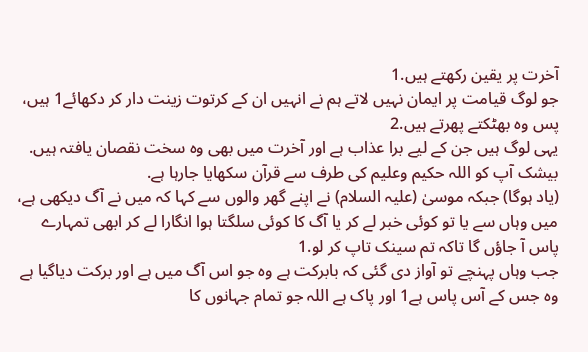آخرت پر یقین رکھتے ہیں.1
جو لوگ قیامت پر ایمان نہیں لاتے ہم نے انہیں ان کے کرتوت زینت دار کر دکھائے1 ہیں، پس وه بھٹکتے پھرتے ہیں.2
یہی لوگ ہیں جن کے لیے برا عذاب ہے اور آخرت میں بھی وه سخت نقصان یافتہ ہیں.
بیشک آپ کو اللہ حکیم وعلیم کی طرف سے قرآن سکھایا جارہا ہے.
(یاد ہوگا) جبکہ موسیٰ (علیہ السلام) نے اپنے گھر والوں سے کہا کہ میں نے آگ دیکھی ہے، میں وہاں سے یا تو کوئی خبر لے کر یا آگ کا کوئی سلگتا ہوا انگارا لے کر ابھی تمہارے پاس آ جاؤں گا تاکہ تم سینک تاپ کر لو.1
جب وہاں پہنچے تو آواز دی گئی کہ بابرکت ہے وه جو اس آگ میں ہے اور برکت دیاگیا ہے وه جس کے آس پاس ہے1 اور پاک ہے اللہ جو تمام جہانوں کا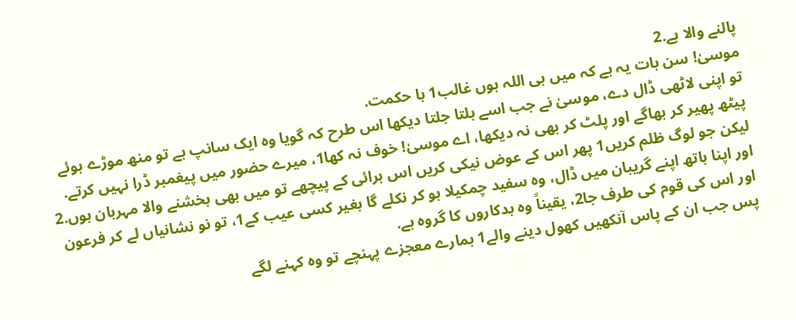پالنے والا ہے.2
موسیٰ! سن بات یہ ہے کہ میں ہی اللہ ہوں غالب1 با حکمت.
تو اپنی لاٹھی ڈال دے، موسیٰ نے جب اسے ہلتا جلتا دیکھا اس طرح کہ گویا وه ایک سانپ ہے تو منھ موڑے ہوئے پیٹھ پھیر کر بھاگے اور پلٹ کر بھی نہ دیکھا، اے موسیٰ! خوف نہ کھا1، میرے حضور میں پیغمبر ڈرا نہیں کرتے.
لیکن جو لوگ ظلم کریں1 پھر اس کے عوض نیکی کریں اس برائی کے پیچھے تو میں بھی بخشنے والا مہربان ہوں.2
اور اپنا ہاتھ اپنے گریبان میں ڈال، وه سفید چمکیلا ہو کر نکلے گا بغیر کسی عیب کے1، تو نو نشانیاں لے کر فرعون اور اس کی قوم کی طرف جا2، یقیناً وه بدکاروں کا گروه ہے.
پس جب ان کے پاس آنکھیں کھول دینے والے1 ہمارے معجزے پہنچے تو وه کہنے لگے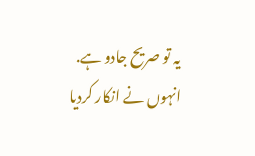یہ تو صریح جادو ہے.
انہوں نے انکار کردیا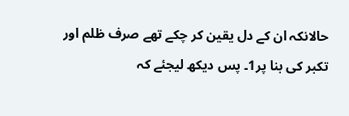حالانکہ ان کے دل یقین کر چکے تھے صرف ظلم اور تکبر کی بنا پر1۔ پس دیکھ لیجئے کہ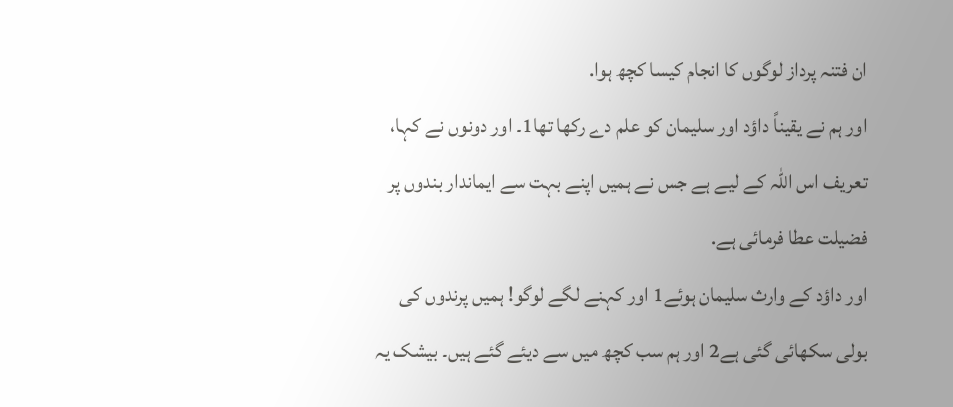ان فتنہ پرداز لوگوں کا انجام کیسا کچھ ہوا.
اور ہم نے یقیناً داؤد اور سلیمان کو علم دے رکھا تھا1۔ اور دونوں نے کہا، تعریف اس اللہ کے لیے ہے جس نے ہمیں اپنے بہت سے ایماندار بندوں پر فضیلت عطا فرمائی ہے.
اور داؤد کے وارث سلیمان ہوئے1 اور کہنے لگے لوگو! ہمیں پرندوں کی بولی سکھائی گئی ہے2 اور ہم سب کچھ میں سے دیئے گئے ہیں۔ بیشک یہ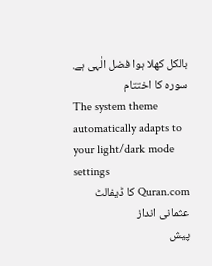بالکل کھلا ہوا فضل الٰہی ہے.
سورہ کا اختتام
The system theme automatically adapts to your light/dark mode settings
Quran.com کا ڈیفالٹ عثمانی انداز
پیش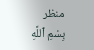منظر
بِسْمِ ٱللَّهِ